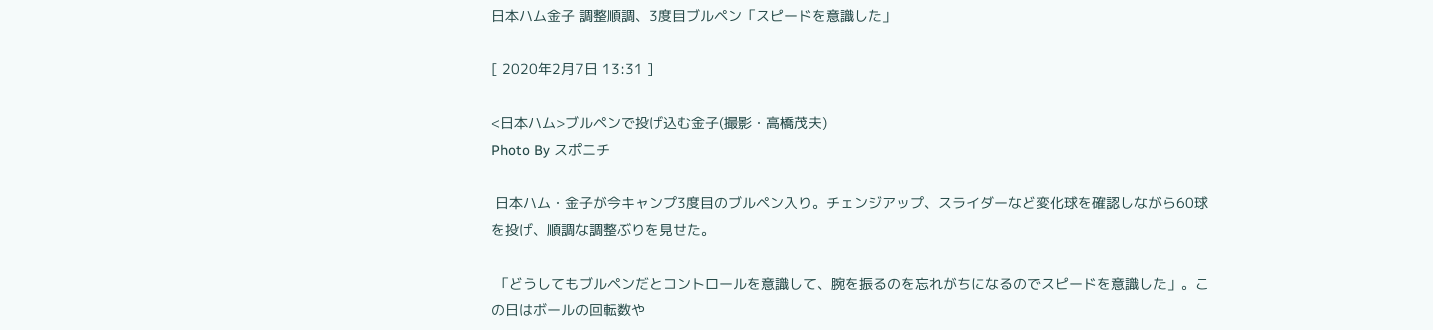日本ハム金子 調整順調、3度目ブルペン「スピードを意識した」

[ 2020年2月7日 13:31 ]

<日本ハム>ブルペンで投げ込む金子(撮影・高橋茂夫)
Photo By スポニチ

 日本ハム・金子が今キャンプ3度目のブルペン入り。チェンジアップ、スライダーなど変化球を確認しながら60球を投げ、順調な調整ぶりを見せた。

 「どうしてもブルペンだとコントロールを意識して、腕を振るのを忘れがちになるのでスピードを意識した」。この日はボールの回転数や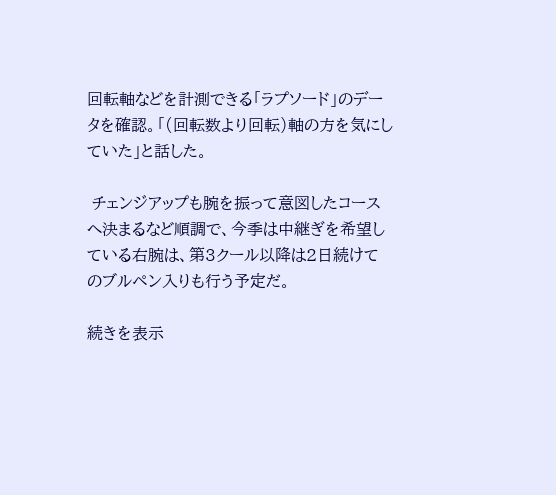回転軸などを計測できる「ラプソード」のデータを確認。「(回転数より回転)軸の方を気にしていた」と話した。

 チェンジアップも腕を振って意図したコースへ決まるなど順調で、今季は中継ぎを希望している右腕は、第3クール以降は2日続けてのブルペン入りも行う予定だ。

続きを表示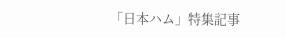「日本ハム」特集記事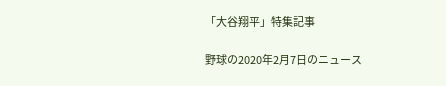「大谷翔平」特集記事

野球の2020年2月7日のニュース